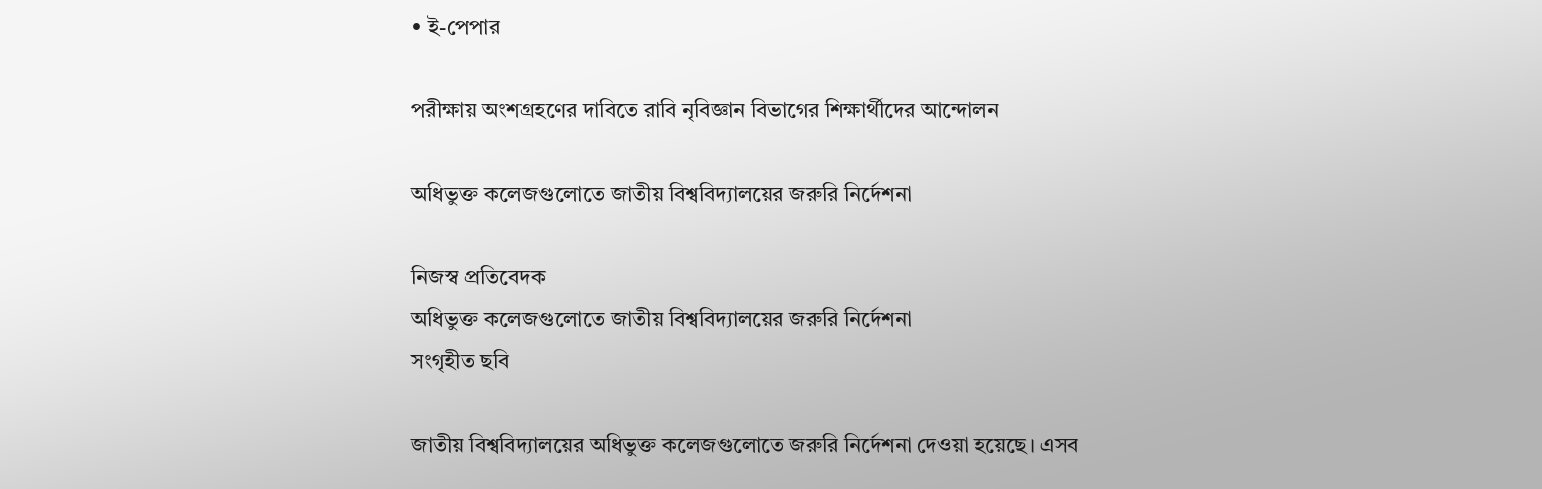• ই-পেপার

পরীক্ষায় অংশগ্রহণের দাবিতে রাবি নৃবিজ্ঞান বিভাগের শিক্ষার্থীদের আন্দোলন

অধিভুক্ত কলেজগুলোতে জাতীয় বিশ্ববিদ্যালয়ের জরুরি নির্দেশনা

নিজস্ব প্রতিবেদক
অধিভুক্ত কলেজগুলোতে জাতীয় বিশ্ববিদ্যালয়ের জরুরি নির্দেশনা
সংগৃহীত ছবি

জাতীয় বিশ্ববিদ্যালয়ের অধিভুক্ত কলেজগুলোতে জরুরি নির্দেশনা দেওয়া হয়েছে। এসব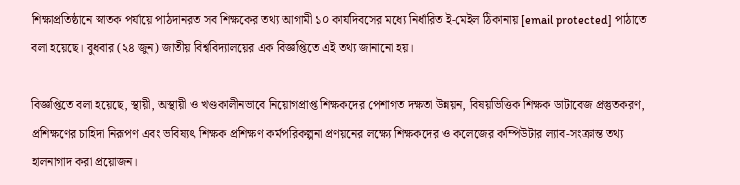শিক্ষাপ্রতিষ্ঠানে স্নাতক পর্যায়ে পাঠদানরত সব শিক্ষকের তথ্য আগামী ১০ কার্যদিবসের মধ্যে নির্ধারিত ই-মেইল ঠিকানায় [email protected] পাঠাতে বলা হয়েছে। বুধবার (২৪ জুন) জাতীয় বিশ্ববিদ্যালয়ের এক বিজ্ঞপ্তিতে এই তথ্য জানানো হয়।

বিজ্ঞপ্তিতে বলা হয়েছে, স্থায়ী, অস্থায়ী ও খণ্ডকালীনভাবে নিয়োগপ্রাপ্ত শিক্ষকদের পেশাগত দক্ষতা উন্নয়ন, বিষয়ভিত্তিক শিক্ষক ডাটাবেজ প্রস্তুতকরণ, প্রশিক্ষণের চাহিদা নিরূপণ এবং ভবিষ্যৎ শিক্ষক প্রশিক্ষণ কর্মপরিকল্পনা প্রণয়নের লক্ষ্যে শিক্ষকদের ও কলেজের কম্পিউটার ল্যাব-সংক্রান্ত তথ্য হালনাগাদ করা প্রয়োজন।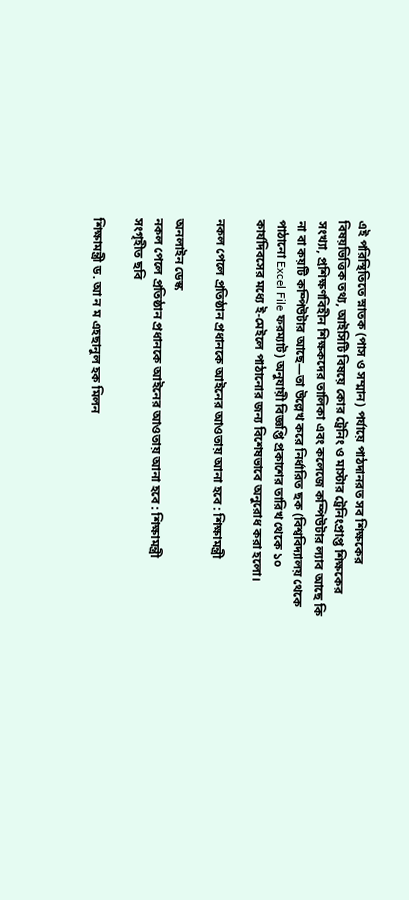এই পরিস্থিতিতে স্নাতক (পাস ও সম্মান) পর্যায়ে পাঠদানরত সব শিক্ষকের বিষয়ভিত্তিক তথ্য, আইসিটি বিষয়ে কোর ট্রেনিং ও মাস্টার ট্রেনিংপ্রাপ্ত শিক্ষকের সংখ্যা, প্রশিক্ষণবিহীন শিক্ষকদের তালিকা এবং কলেজে কম্পিউটার ল্যাব আছে কি না বা কয়টি কম্পিউটার আছে—তা উল্লেখ করে নির্ধারিত ছক (বিশ্ববিদ্যালয় থেকে পাঠানো Excel File ফরম্যাট) অনুযায়ী বিজ্ঞপ্তি প্রকাশের তারিখ থেকে ১০ কার্যদিবসের মধ্যে ই-মেইলে পাঠানোর জন্য বিশেষভাবে অনুরোধ করা হলো।

নকল পেলে প্রতিষ্ঠান প্রধানকে আইনের আওতায় আনা হবে : শিক্ষামন্ত্রী

অনলাইন ডেস্ক
নকল পেলে প্রতিষ্ঠান প্রধানকে আইনের আওতায় আনা হবে : শিক্ষামন্ত্রী
সংগৃহীত ছবি

শিক্ষামন্ত্রী ড. আ ন ম এহছানুল হক মিলন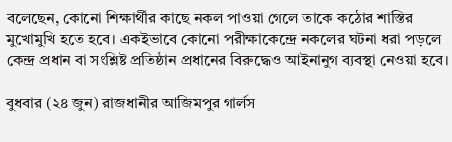বলেছেন, কোনো শিক্ষার্থীর কাছে নকল পাওয়া গেলে তাকে কঠোর শাস্তির মুখোমুখি হতে হবে। একইভাবে কোনো পরীক্ষাকেন্দ্রে নকলের ঘটনা ধরা পড়লে কেন্দ্র প্রধান বা সংশ্লিষ্ট প্রতিষ্ঠান প্রধানের বিরুদ্ধেও আইনানুগ ব্যবস্থা নেওয়া হবে।

বুধবার (২৪ জুন) রাজধানীর আজিমপুর গার্লস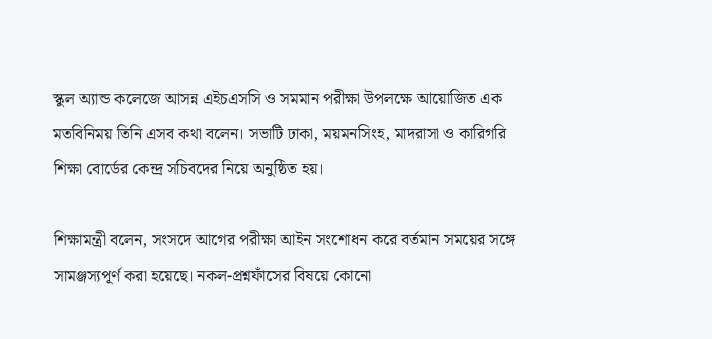স্কুল অ্যান্ড কলেজে আসন্ন এইচএসসি ও সমমান পরীক্ষা উপলক্ষে আয়োজিত এক মতবিনিময় তিনি এসব কথা বলেন। সভাটি ঢাকা, ময়মনসিংহ, মাদরাসা ও কারিগরি শিক্ষা বোর্ডের কেন্দ্র সচিবদের নিয়ে অনুষ্ঠিত হয়।

শিক্ষামন্ত্রী বলেন, সংসদে আগের পরীক্ষা আইন সংশোধন করে বর্তমান সময়ের সঙ্গে সামঞ্জস্যপূর্ণ করা হয়েছে। নকল-প্রশ্নফাঁসের বিষয়ে কোনো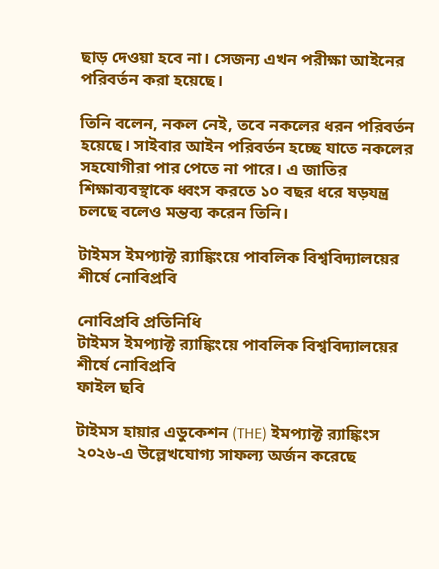ছাড় দেওয়া হবে না। সেজন্য এখন পরীক্ষা আইনের পরিবর্তন করা হয়েছে।

তিনি বলেন, নকল নেই, তবে নকলের ধরন পরিবর্তন হয়েছে। সাইবার আইন পরিবর্তন হচ্ছে যাতে নকলের সহযোগীরা পার পেতে না পারে। এ জাতির শিক্ষাব্যবস্থাকে ধ্বংস করতে ১০ বছর ধরে ষড়যন্ত্র চলছে বলেও মন্তব্য করেন তিনি।

টাইমস ইমপ্যাক্ট র‍্যাঙ্কিংয়ে পাবলিক বিশ্ববিদ্যালয়ের শীর্ষে নোবিপ্রবি

নোবিপ্রবি প্রতিনিধি
টাইমস ইমপ্যাক্ট র‍্যাঙ্কিংয়ে পাবলিক বিশ্ববিদ্যালয়ের শীর্ষে নোবিপ্রবি
ফাইল ছবি

টাইমস হায়ার এডুকেশন (THE) ইমপ্যাক্ট র‍্যাঙ্কিংস ২০২৬-এ উল্লেখযোগ্য সাফল্য অর্জন করেছে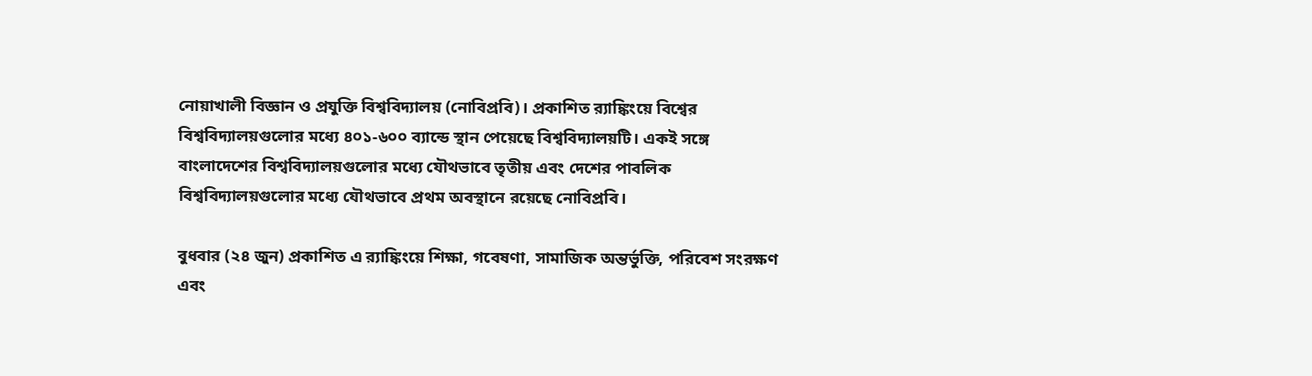নোয়াখালী বিজ্ঞান ও প্রযুক্তি বিশ্ববিদ্যালয় (নোবিপ্রবি)। প্রকাশিত র‍্যাঙ্কিংয়ে বিশ্বের বিশ্ববিদ্যালয়গুলোর মধ্যে ৪০১-৬০০ ব্যান্ডে স্থান পেয়েছে বিশ্ববিদ্যালয়টি। একই সঙ্গে বাংলাদেশের বিশ্ববিদ্যালয়গুলোর মধ্যে যৌথভাবে তৃতীয় এবং দেশের পাবলিক বিশ্ববিদ্যালয়গুলোর মধ্যে যৌথভাবে প্রথম অবস্থানে রয়েছে নোবিপ্রবি।

বুধবার (২৪ জুন) প্রকাশিত এ র‍্যাঙ্কিংয়ে শিক্ষা, গবেষণা, সামাজিক অন্তর্ভুক্তি, পরিবেশ সংরক্ষণ এবং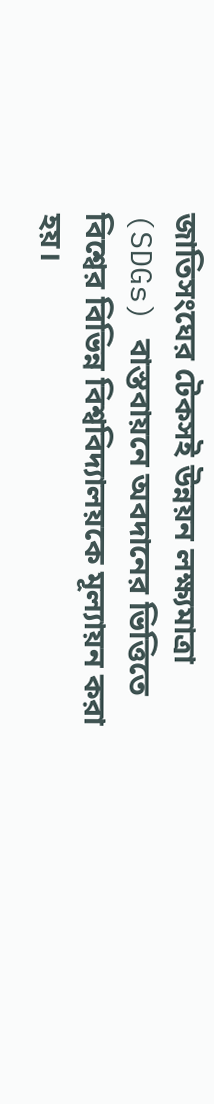জাতিসংঘের টেকসই উন্নয়ন লক্ষ্যমাত্রা (SDGs) বাস্তবায়নে অবদানের ভিত্তিতে বিশ্বের বিভিন্ন বিশ্ববিদ্যালয়কে মূল্যায়ন করা হয়।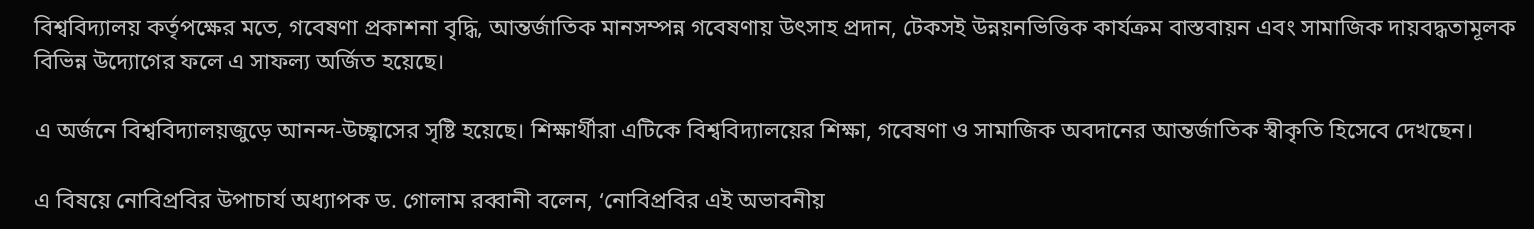বিশ্ববিদ্যালয় কর্তৃপক্ষের মতে, গবেষণা প্রকাশনা বৃদ্ধি, আন্তর্জাতিক মানসম্পন্ন গবেষণায় উৎসাহ প্রদান, টেকসই উন্নয়নভিত্তিক কার্যক্রম বাস্তবায়ন এবং সামাজিক দায়বদ্ধতামূলক বিভিন্ন উদ্যোগের ফলে এ সাফল্য অর্জিত হয়েছে।

এ অর্জনে বিশ্ববিদ্যালয়জুড়ে আনন্দ-উচ্ছ্বাসের সৃষ্টি হয়েছে। শিক্ষার্থীরা এটিকে বিশ্ববিদ্যালয়ের শিক্ষা, গবেষণা ও সামাজিক অবদানের আন্তর্জাতিক স্বীকৃতি হিসেবে দেখছেন।

এ বিষয়ে নোবিপ্রবির উপাচার্য অধ্যাপক ড. গোলাম রব্বানী বলেন, ‘নোবিপ্রবির এই অভাবনীয়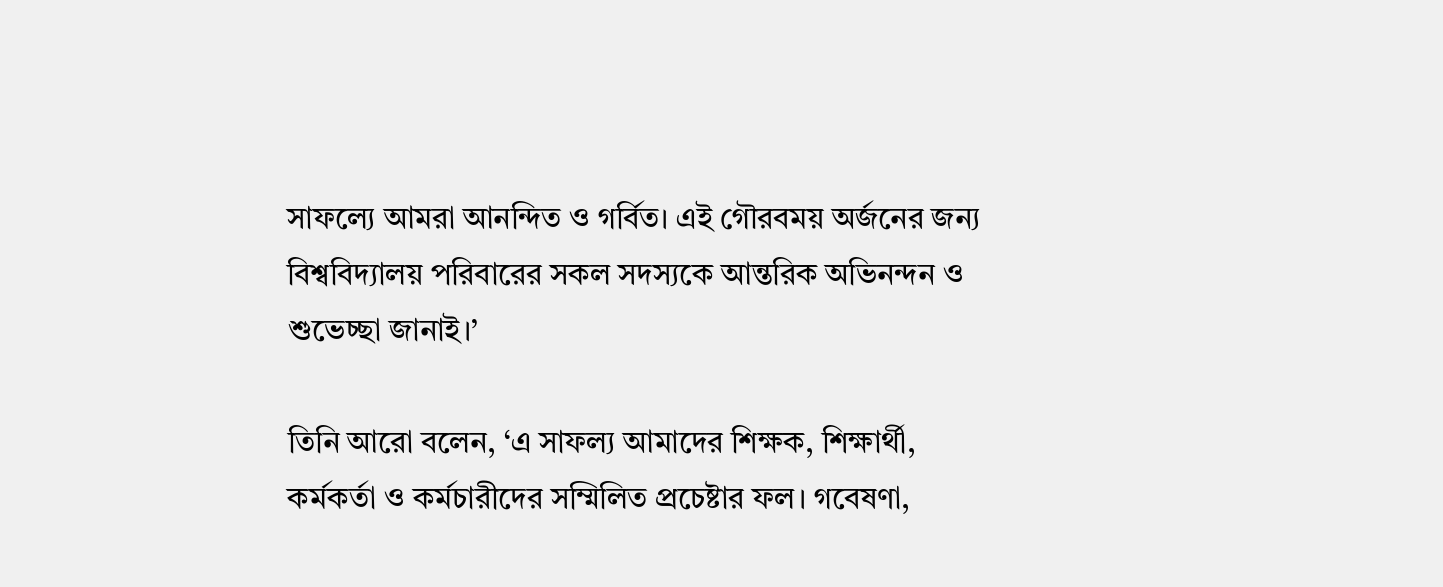সাফল্যে আমরা আনন্দিত ও গর্বিত। এই গৌরবময় অর্জনের জন্য বিশ্ববিদ্যালয় পরিবারের সকল সদস্যকে আন্তরিক অভিনন্দন ও শুভেচ্ছা জানাই।’

তিনি আরো বলেন, ‘এ সাফল্য আমাদের শিক্ষক, শিক্ষার্থী, কর্মকর্তা ও কর্মচারীদের সম্মিলিত প্রচেষ্টার ফল। গবেষণা,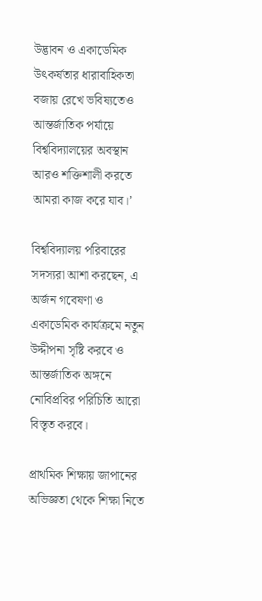উদ্ভাবন ও একাডেমিক উৎকর্ষতার ধারাবাহিকতা বজায় রেখে ভবিষ্যতেও আন্তর্জাতিক পর্যায়ে বিশ্ববিদ্যালয়ের অবস্থান আরও শক্তিশালী করতে আমরা কাজ করে যাব।’

বিশ্ববিদ্যালয় পরিবারের সদস্যরা আশা করছেন, এ অর্জন গবেষণা ও একাডেমিক কার্যক্রমে নতুন উদ্দীপনা সৃষ্টি করবে ও আন্তর্জাতিক অঙ্গনে নোবিপ্রবির পরিচিতি আরো বিস্তৃত করবে।

প্রাথমিক শিক্ষায় জাপানের অভিজ্ঞতা থেকে শিক্ষা নিতে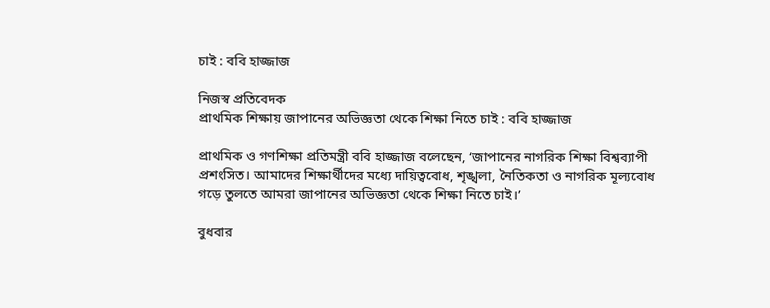চাই : ববি হাজ্জাজ

নিজস্ব প্রতিবেদক
প্রাথমিক শিক্ষায় জাপানের অভিজ্ঞতা থেকে শিক্ষা নিতে চাই : ববি হাজ্জাজ

প্রাথমিক ও গণশিক্ষা প্রতিমন্ত্রী ববি হাজ্জাজ বলেছেন, ‘জাপানের নাগরিক শিক্ষা বিশ্বব্যাপী প্রশংসিত। আমাদের শিক্ষার্থীদের মধ্যে দায়িত্ববোধ, শৃঙ্খলা, নৈতিকতা ও নাগরিক মূল্যবোধ গড়ে তুলতে আমরা জাপানের অভিজ্ঞতা থেকে শিক্ষা নিতে চাই।’

বুধবার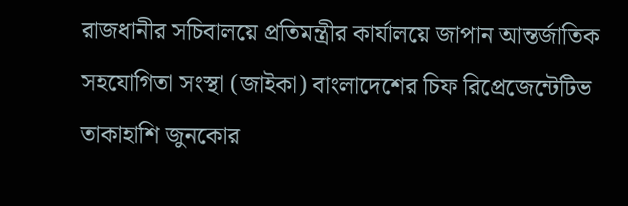রাজধানীর সচিবালয়ে প্রতিমন্ত্রীর কার্যালয়ে জাপান আন্তর্জাতিক সহযোগিতা সংস্থা (জাইকা) বাংলাদেশের চিফ রিপ্রেজেন্টেটিভ তাকাহাশি জুনকোর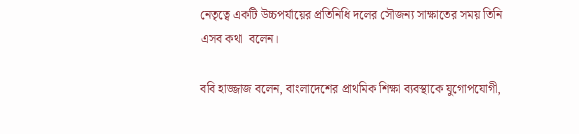নেতৃত্বে একটি উচ্চপর্যায়ের প্রতিনিধি দলের সৌজন্য সাক্ষাতের সময় তিনি এসব কথা  বলেন।

ববি হাজ্জাজ বলেন, বাংলাদেশের প্রাথমিক শিক্ষা ব্যবস্থাকে যুগোপযোগী,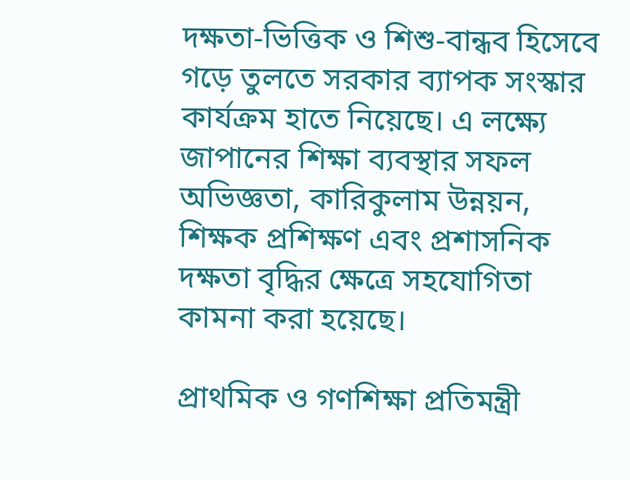দক্ষতা-ভিত্তিক ও শিশু-বান্ধব হিসেবে গড়ে তুলতে সরকার ব্যাপক সংস্কার কার্যক্রম হাতে নিয়েছে। এ লক্ষ্যে জাপানের শিক্ষা ব্যবস্থার সফল অভিজ্ঞতা, কারিকুলাম উন্নয়ন, শিক্ষক প্রশিক্ষণ এবং প্রশাসনিক দক্ষতা বৃদ্ধির ক্ষেত্রে সহযোগিতা কামনা করা হয়েছে।

প্রাথমিক ও গণশিক্ষা প্রতিমন্ত্রী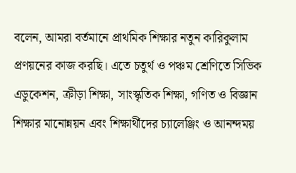বলেন, আমরা বর্তমানে প্রাথমিক শিক্ষার নতুন কারিকুলাম প্রণয়নের কাজ করছি। এতে চতুর্থ ও পঞ্চম শ্রেণিতে সিভিক এডুকেশন, ক্রীড়া শিক্ষা, সাংস্কৃতিক শিক্ষা, গণিত ও বিজ্ঞান শিক্ষার মানোন্নয়ন এবং শিক্ষার্থীদের চ্যালেঞ্জিং ও আনন্দময়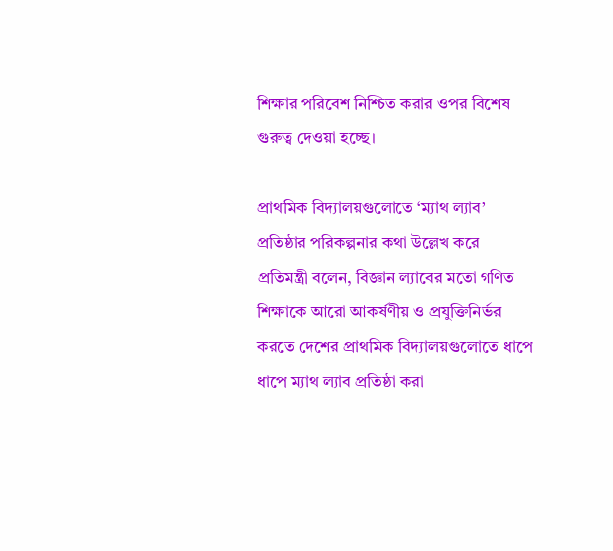শিক্ষার পরিবেশ নিশ্চিত করার ওপর বিশেষ গুরুত্ব দেওয়া হচ্ছে।

প্রাথমিক বিদ্যালয়গুলোতে ‘ম্যাথ ল্যাব’ প্রতিষ্ঠার পরিকল্পনার কথা উল্লেখ করে প্রতিমন্ত্রী বলেন, বিজ্ঞান ল্যাবের মতো গণিত শিক্ষাকে আরো আকর্ষণীয় ও প্রযুক্তিনির্ভর করতে দেশের প্রাথমিক বিদ্যালয়গুলোতে ধাপে ধাপে ম্যাথ ল্যাব প্রতিষ্ঠা করা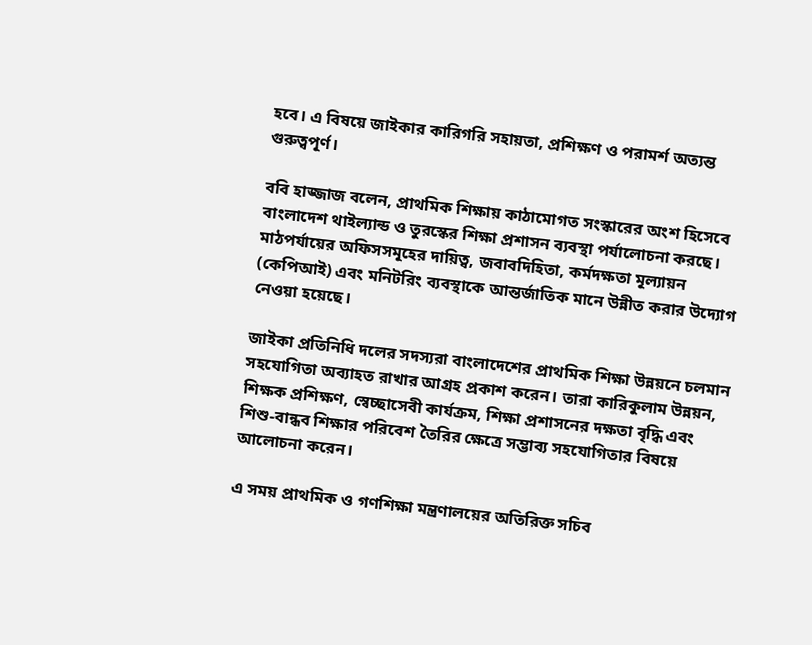হবে। এ বিষয়ে জাইকার কারিগরি সহায়তা, প্রশিক্ষণ ও পরামর্শ অত্যন্ত গুরুত্বপূর্ণ।

ববি হাজ্জাজ বলেন, প্রাথমিক শিক্ষায় কাঠামোগত সংস্কারের অংশ হিসেবে বাংলাদেশ থাইল্যান্ড ও তুরস্কের শিক্ষা প্রশাসন ব্যবস্থা পর্যালোচনা করছে। মাঠপর্যায়ের অফিসসমূহের দায়িত্ব, জবাবদিহিতা, কর্মদক্ষতা মূল্যায়ন (কেপিআই) এবং মনিটরিং ব্যবস্থাকে আন্তর্জাতিক মানে উন্নীত করার উদ্যোগ নেওয়া হয়েছে।

জাইকা প্রতিনিধি দলের সদস্যরা বাংলাদেশের প্রাথমিক শিক্ষা উন্নয়নে চলমান সহযোগিতা অব্যাহত রাখার আগ্রহ প্রকাশ করেন। তারা কারিকুলাম উন্নয়ন, শিক্ষক প্রশিক্ষণ, স্বেচ্ছাসেবী কার্যক্রম, শিক্ষা প্রশাসনের দক্ষতা বৃদ্ধি এবং শিশু-বান্ধব শিক্ষার পরিবেশ তৈরির ক্ষেত্রে সম্ভাব্য সহযোগিতার বিষয়ে আলোচনা করেন।

এ সময় প্রাথমিক ও গণশিক্ষা মন্ত্রণালয়ের অতিরিক্ত সচিব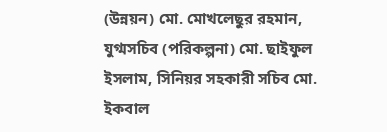(উন্নয়ন) মো. মোখলেছুর রহমান, যুগ্মসচিব (পরিকল্পনা) মো. ছাইফুল ইসলাম, সিনিয়র সহকারী সচিব মো. ইকবাল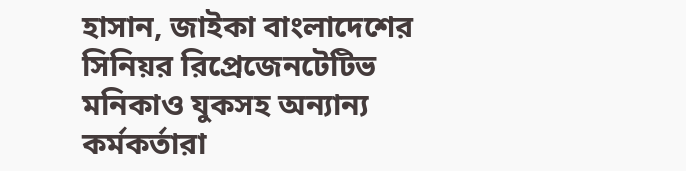হাসান, জাইকা বাংলাদেশের সিনিয়র রিপ্রেজেনটেটিভ মনিকাও যুকসহ অন্যান্য কর্মকর্তারা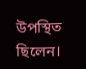উপস্থিত ছিলেন।